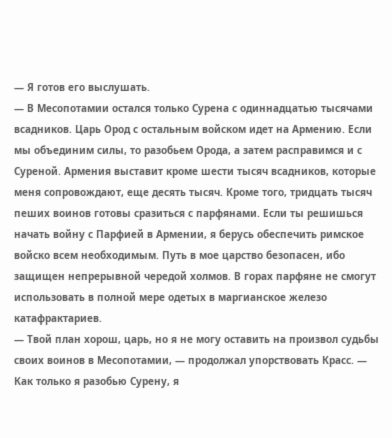— Я готов его выслушать.
— В Месопотамии остался только Сурена с одиннадцатью тысячами всадников. Царь Ород с остальным войском идет на Армению. Если мы объединим силы, то разобьем Орода, а затем расправимся и с Суреной. Армения выставит кроме шести тысяч всадников, которые меня сопровождают, еще десять тысяч. Кроме того, тридцать тысяч пеших воинов готовы сразиться с парфянами. Если ты решишься начать войну с Парфией в Армении, я берусь обеспечить римское войско всем необходимым. Путь в мое царство безопасен, ибо защищен непрерывной чередой холмов. В горах парфяне не смогут использовать в полной мере одетых в маргианское железо катафрактариев.
— Твой план хорош, царь, но я не могу оставить на произвол судьбы своих воинов в Месопотамии, — продолжал упорствовать Красс. — Как только я разобью Сурену, я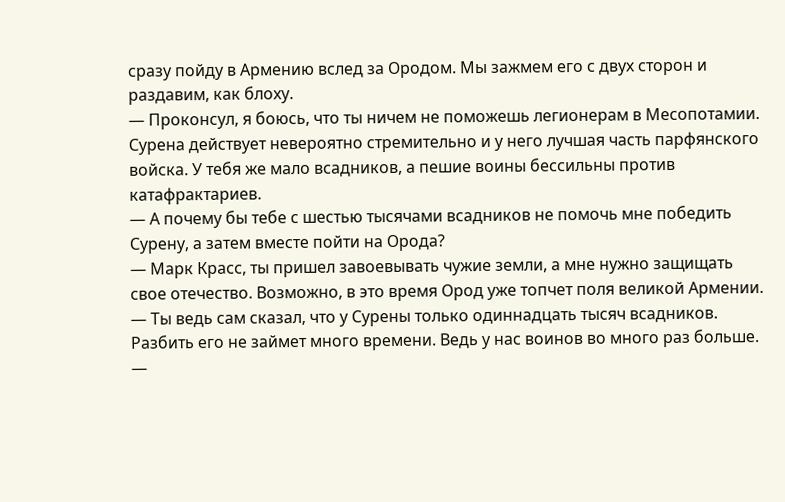сразу пойду в Армению вслед за Ородом. Мы зажмем его с двух сторон и раздавим, как блоху.
— Проконсул, я боюсь, что ты ничем не поможешь легионерам в Месопотамии. Сурена действует невероятно стремительно и у него лучшая часть парфянского войска. У тебя же мало всадников, а пешие воины бессильны против катафрактариев.
— А почему бы тебе с шестью тысячами всадников не помочь мне победить Сурену, а затем вместе пойти на Орода?
— Марк Красс, ты пришел завоевывать чужие земли, а мне нужно защищать свое отечество. Возможно, в это время Ород уже топчет поля великой Армении.
— Ты ведь сам сказал, что у Сурены только одиннадцать тысяч всадников. Разбить его не займет много времени. Ведь у нас воинов во много раз больше.
—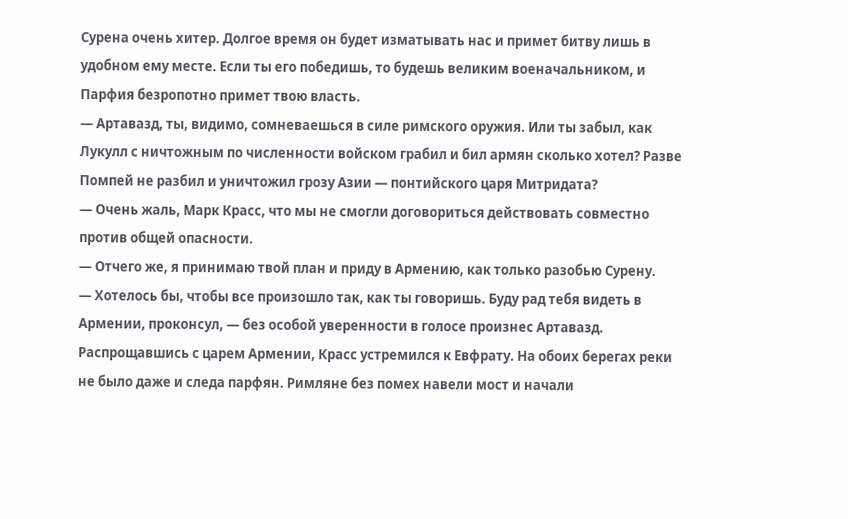Сурена очень хитер. Долгое время он будет изматывать нас и примет битву лишь в удобном ему месте. Если ты его победишь, то будешь великим военачальником, и Парфия безропотно примет твою власть.
— Артавазд, ты, видимо, сомневаешься в силе римского оружия. Или ты забыл, как Лукулл с ничтожным по численности войском грабил и бил армян сколько хотел? Разве Помпей не разбил и уничтожил грозу Азии — понтийского царя Митридата?
— Очень жаль, Марк Красс, что мы не смогли договориться действовать совместно против общей опасности.
— Отчего же, я принимаю твой план и приду в Армению, как только разобью Сурену.
— Хотелось бы, чтобы все произошло так, как ты говоришь. Буду рад тебя видеть в Армении, проконсул, — без особой уверенности в голосе произнес Артавазд.
Распрощавшись с царем Армении, Красс устремился к Евфрату. На обоих берегах реки не было даже и следа парфян. Римляне без помех навели мост и начали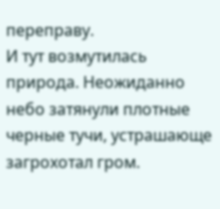переправу.
И тут возмутилась природа. Неожиданно небо затянули плотные черные тучи, устрашающе загрохотал гром.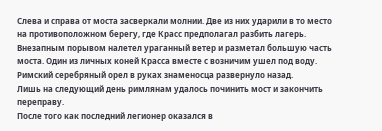Слева и справа от моста засверкали молнии. Две из них ударили в то место на противоположном берегу, где Красс предполагал разбить лагерь. Внезапным порывом налетел ураганный ветер и разметал большую часть моста. Один из личных коней Красса вместе с возничим ушел под воду. Римский серебряный орел в руках знаменосца развернуло назад.
Лишь на следующий день римлянам удалось починить мост и закончить переправу.
После того как последний легионер оказался в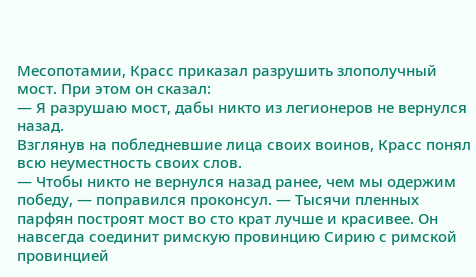Месопотамии, Красс приказал разрушить злополучный мост. При этом он сказал:
— Я разрушаю мост, дабы никто из легионеров не вернулся назад.
Взглянув на побледневшие лица своих воинов, Красс понял всю неуместность своих слов.
— Чтобы никто не вернулся назад ранее, чем мы одержим победу, — поправился проконсул. — Тысячи пленных парфян построят мост во сто крат лучше и красивее. Он навсегда соединит римскую провинцию Сирию с римской провинцией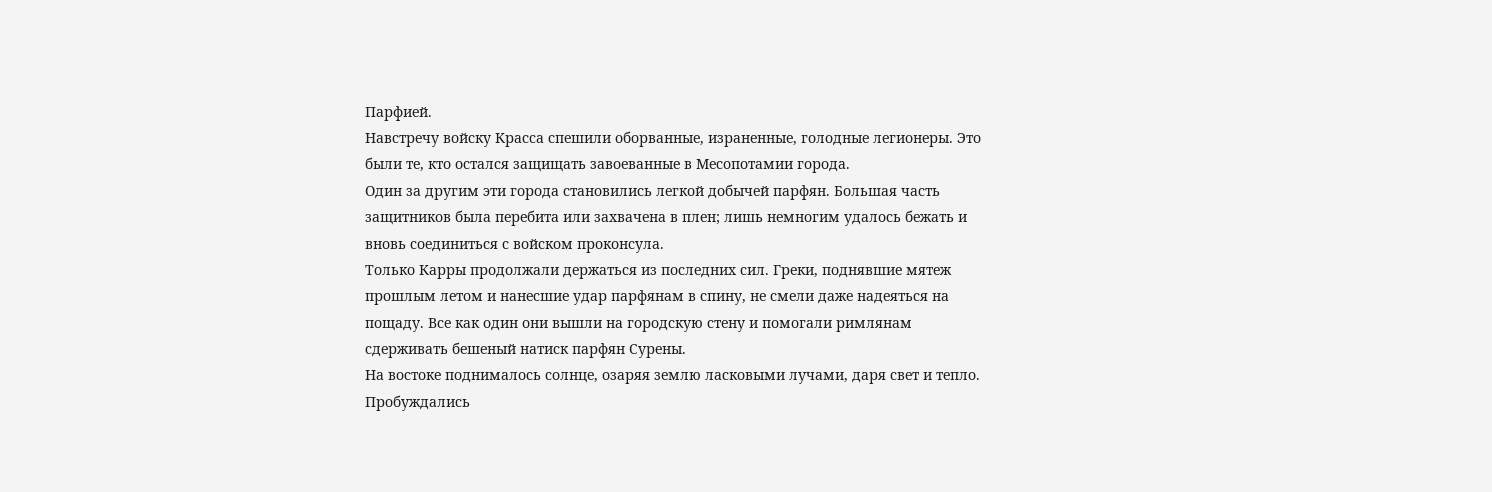Парфией.
Навстречу войску Красса спешили оборванные, израненные, голодные легионеры. Это были те, кто остался защищать завоеванные в Месопотамии города.
Один за другим эти города становились легкой добычей парфян. Большая часть защитников была перебита или захвачена в плен; лишь немногим удалось бежать и вновь соединиться с войском проконсула.
Только Карры продолжали держаться из последних сил. Греки, поднявшие мятеж прошлым летом и нанесшие удар парфянам в спину, не смели даже надеяться на пощаду. Все как один они вышли на городскую стену и помогали римлянам сдерживать бешеный натиск парфян Сурены.
На востоке поднималось солнце, озаряя землю ласковыми лучами, даря свет и тепло. Пробуждались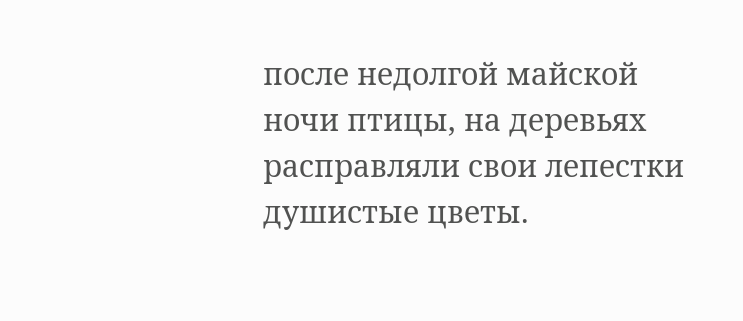после недолгой майской ночи птицы, на деревьях расправляли свои лепестки душистые цветы.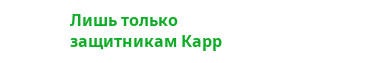Лишь только защитникам Карр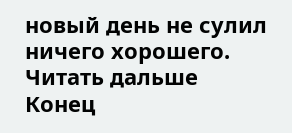новый день не сулил ничего хорошего.
Читать дальше
Конец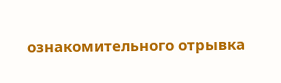ознакомительного отрывка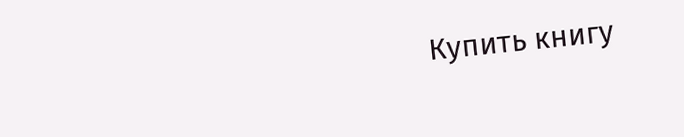Купить книгу